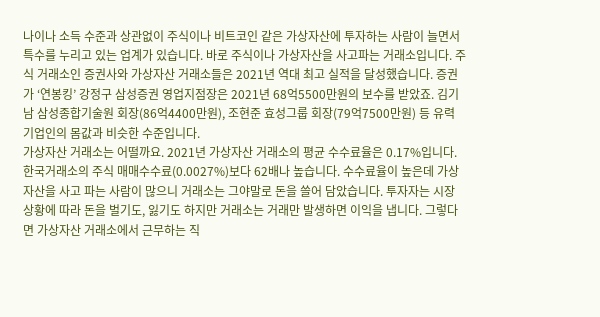나이나 소득 수준과 상관없이 주식이나 비트코인 같은 가상자산에 투자하는 사람이 늘면서 특수를 누리고 있는 업계가 있습니다. 바로 주식이나 가상자산을 사고파는 거래소입니다. 주식 거래소인 증권사와 가상자산 거래소들은 2021년 역대 최고 실적을 달성했습니다. 증권가 ‘연봉킹’ 강정구 삼성증권 영업지점장은 2021년 68억5500만원의 보수를 받았죠. 김기남 삼성종합기술원 회장(86억4400만원), 조현준 효성그룹 회장(79억7500만원) 등 유력 기업인의 몸값과 비슷한 수준입니다.
가상자산 거래소는 어떨까요. 2021년 가상자산 거래소의 평균 수수료율은 0.17%입니다. 한국거래소의 주식 매매수수료(0.0027%)보다 62배나 높습니다. 수수료율이 높은데 가상자산을 사고 파는 사람이 많으니 거래소는 그야말로 돈을 쓸어 담았습니다. 투자자는 시장 상황에 따라 돈을 벌기도, 잃기도 하지만 거래소는 거래만 발생하면 이익을 냅니다. 그렇다면 가상자산 거래소에서 근무하는 직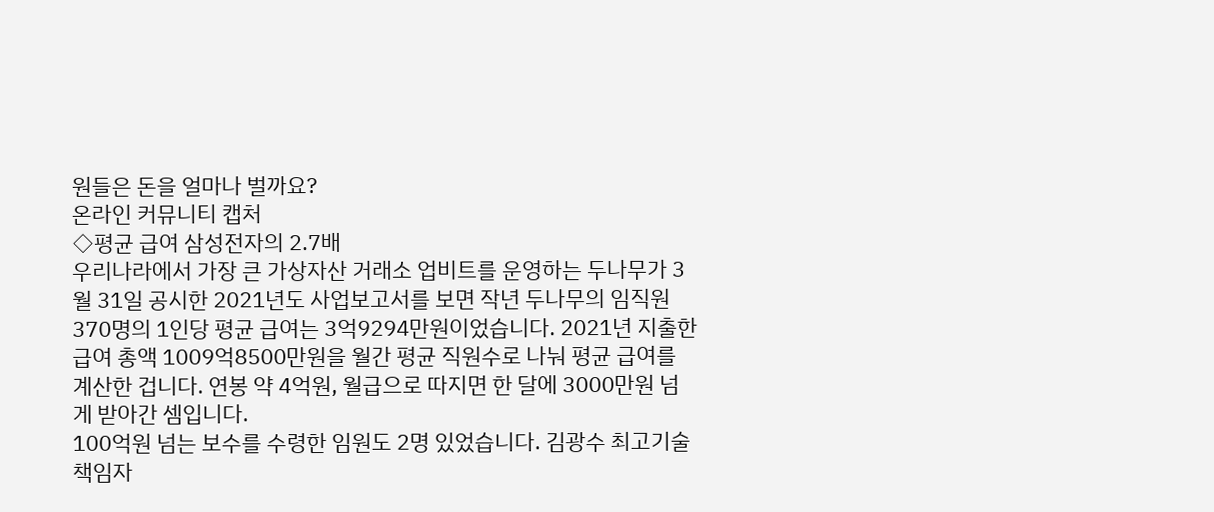원들은 돈을 얼마나 벌까요?
온라인 커뮤니티 캡처
◇평균 급여 삼성전자의 2.7배
우리나라에서 가장 큰 가상자산 거래소 업비트를 운영하는 두나무가 3월 31일 공시한 2021년도 사업보고서를 보면 작년 두나무의 임직원 370명의 1인당 평균 급여는 3억9294만원이었습니다. 2021년 지출한 급여 총액 1009억8500만원을 월간 평균 직원수로 나눠 평균 급여를 계산한 겁니다. 연봉 약 4억원, 월급으로 따지면 한 달에 3000만원 넘게 받아간 셈입니다.
100억원 넘는 보수를 수령한 임원도 2명 있었습니다. 김광수 최고기술책임자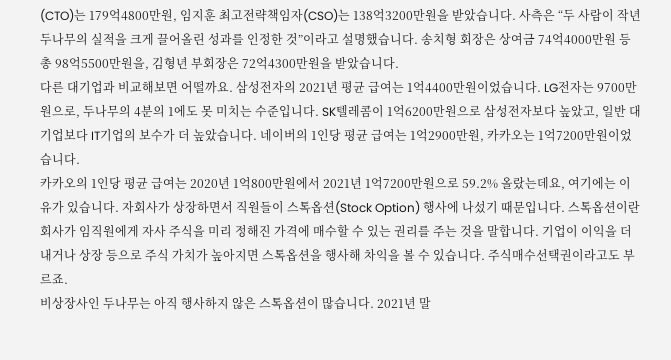(CTO)는 179억4800만원, 임지훈 최고전략책임자(CSO)는 138억3200만원을 받았습니다. 사측은 “두 사람이 작년 두나무의 실적을 크게 끌어올린 성과를 인정한 것”이라고 설명했습니다. 송치형 회장은 상여금 74억4000만원 등 총 98억5500만원을, 김형년 부회장은 72억4300만원을 받았습니다.
다른 대기업과 비교해보면 어떨까요. 삼성전자의 2021년 평균 급여는 1억4400만원이었습니다. LG전자는 9700만원으로, 두나무의 4분의 1에도 못 미치는 수준입니다. SK텔레콤이 1억6200만원으로 삼성전자보다 높았고, 일반 대기업보다 IT기업의 보수가 더 높았습니다. 네이버의 1인당 평균 급여는 1억2900만원, 카카오는 1억7200만원이었습니다.
카카오의 1인당 평균 급여는 2020년 1억800만원에서 2021년 1억7200만원으로 59.2% 올랐는데요, 여기에는 이유가 있습니다. 자회사가 상장하면서 직원들이 스톡옵션(Stock Option) 행사에 나섰기 때문입니다. 스톡옵션이란 회사가 임직원에게 자사 주식을 미리 정해진 가격에 매수할 수 있는 권리를 주는 것을 말합니다. 기업이 이익을 더 내거나 상장 등으로 주식 가치가 높아지면 스톡옵션을 행사해 차익을 볼 수 있습니다. 주식매수선택권이라고도 부르죠.
비상장사인 두나무는 아직 행사하지 않은 스톡옵션이 많습니다. 2021년 말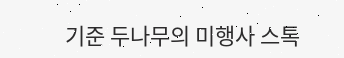기준 두나무의 미행사 스톡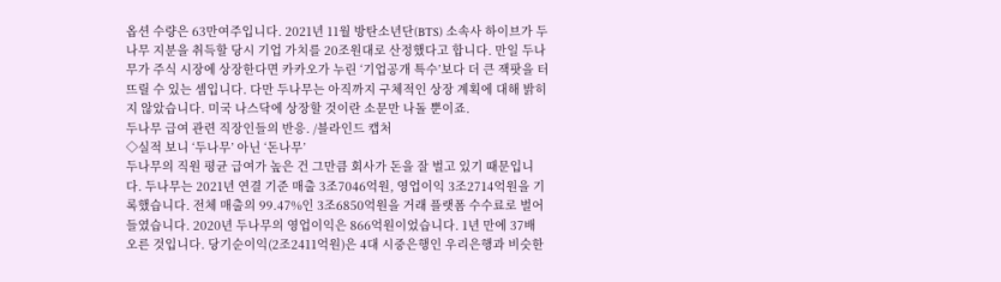옵션 수량은 63만여주입니다. 2021년 11월 방탄소년단(BTS) 소속사 하이브가 두나무 지분을 취득할 당시 기업 가치를 20조원대로 산정했다고 합니다. 만일 두나무가 주식 시장에 상장한다면 카카오가 누린 ‘기업공개 특수’보다 더 큰 잭팟을 터뜨릴 수 있는 셈입니다. 다만 두나무는 아직까지 구체적인 상장 계획에 대해 밝히지 않았습니다. 미국 나스닥에 상장할 것이란 소문만 나돌 뿐이죠.
두나무 급여 관련 직장인들의 반응. /블라인드 캡처
◇실적 보니 ‘두나무’ 아닌 ‘돈나무’
두나무의 직원 평균 급여가 높은 건 그만큼 회사가 돈을 잘 벌고 있기 때문입니다. 두나무는 2021년 연결 기준 매출 3조7046억원, 영업이익 3조2714억원을 기록했습니다. 전체 매출의 99.47%인 3조6850억원을 거래 플랫폼 수수료로 벌어들였습니다. 2020년 두나무의 영업이익은 866억원이었습니다. 1년 만에 37배 오른 것입니다. 당기순이익(2조2411억원)은 4대 시중은행인 우리은행과 비슷한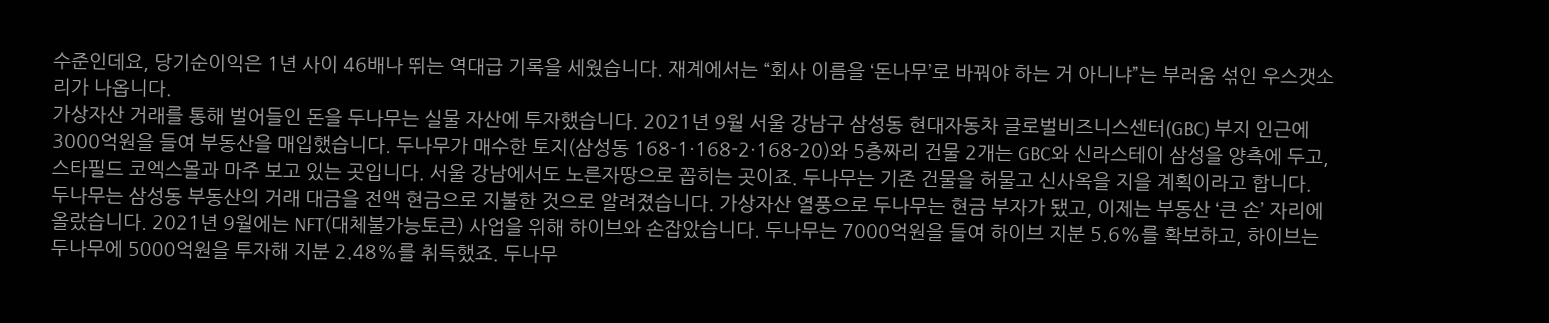수준인데요, 당기순이익은 1년 사이 46배나 뛰는 역대급 기록을 세웠습니다. 재계에서는 “회사 이름을 ‘돈나무’로 바꿔야 하는 거 아니냐”는 부러움 섞인 우스갯소리가 나옵니다.
가상자산 거래를 통해 벌어들인 돈을 두나무는 실물 자산에 투자했습니다. 2021년 9월 서울 강남구 삼성동 현대자동차 글로벌비즈니스센터(GBC) 부지 인근에 3000억원을 들여 부동산을 매입했습니다. 두나무가 매수한 토지(삼성동 168-1·168-2·168-20)와 5층짜리 건물 2개는 GBC와 신라스테이 삼성을 양측에 두고, 스타필드 코엑스몰과 마주 보고 있는 곳입니다. 서울 강남에서도 노른자땅으로 꼽히는 곳이죠. 두나무는 기존 건물을 허물고 신사옥을 지을 계획이라고 합니다.
두나무는 삼성동 부동산의 거래 대금을 전액 현금으로 지불한 것으로 알려졌습니다. 가상자산 열풍으로 두나무는 현금 부자가 됐고, 이제는 부동산 ‘큰 손’ 자리에 올랐습니다. 2021년 9월에는 NFT(대체불가능토큰) 사업을 위해 하이브와 손잡았습니다. 두나무는 7000억원을 들여 하이브 지분 5.6%를 확보하고, 하이브는 두나무에 5000억원을 투자해 지분 2.48%를 취득했죠. 두나무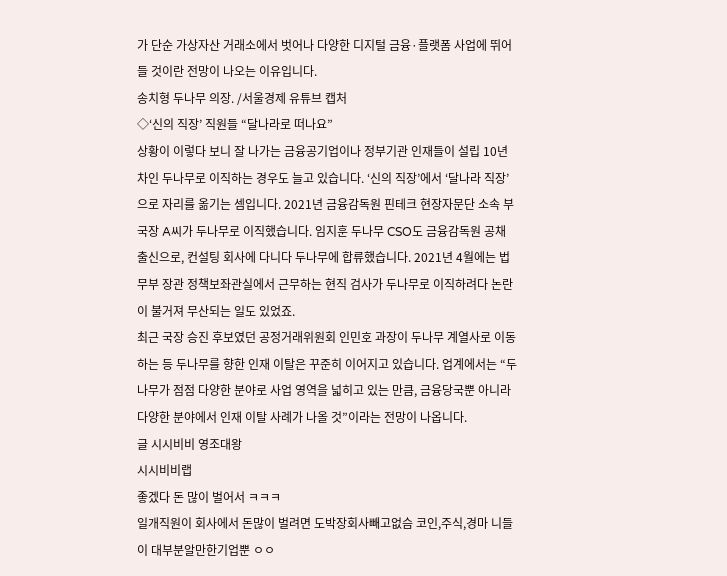가 단순 가상자산 거래소에서 벗어나 다양한 디지털 금융·플랫폼 사업에 뛰어들 것이란 전망이 나오는 이유입니다.
송치형 두나무 의장. /서울경제 유튜브 캡처
◇‘신의 직장’ 직원들 “달나라로 떠나요”
상황이 이렇다 보니 잘 나가는 금융공기업이나 정부기관 인재들이 설립 10년 차인 두나무로 이직하는 경우도 늘고 있습니다. ‘신의 직장’에서 ‘달나라 직장’으로 자리를 옮기는 셈입니다. 2021년 금융감독원 핀테크 현장자문단 소속 부국장 A씨가 두나무로 이직했습니다. 임지훈 두나무 CSO도 금융감독원 공채 출신으로, 컨설팅 회사에 다니다 두나무에 합류했습니다. 2021년 4월에는 법무부 장관 정책보좌관실에서 근무하는 현직 검사가 두나무로 이직하려다 논란이 불거져 무산되는 일도 있었죠.
최근 국장 승진 후보였던 공정거래위원회 인민호 과장이 두나무 계열사로 이동하는 등 두나무를 향한 인재 이탈은 꾸준히 이어지고 있습니다. 업계에서는 “두나무가 점점 다양한 분야로 사업 영역을 넓히고 있는 만큼, 금융당국뿐 아니라 다양한 분야에서 인재 이탈 사례가 나올 것”이라는 전망이 나옵니다.
글 시시비비 영조대왕
시시비비랩
좋겠다 돈 많이 벌어서 ㅋㅋㅋ
일개직원이 회사에서 돈많이 벌려면 도박장회사빼고없슴 코인,주식,경마 니들이 대부분알만한기업뿐 ㅇㅇ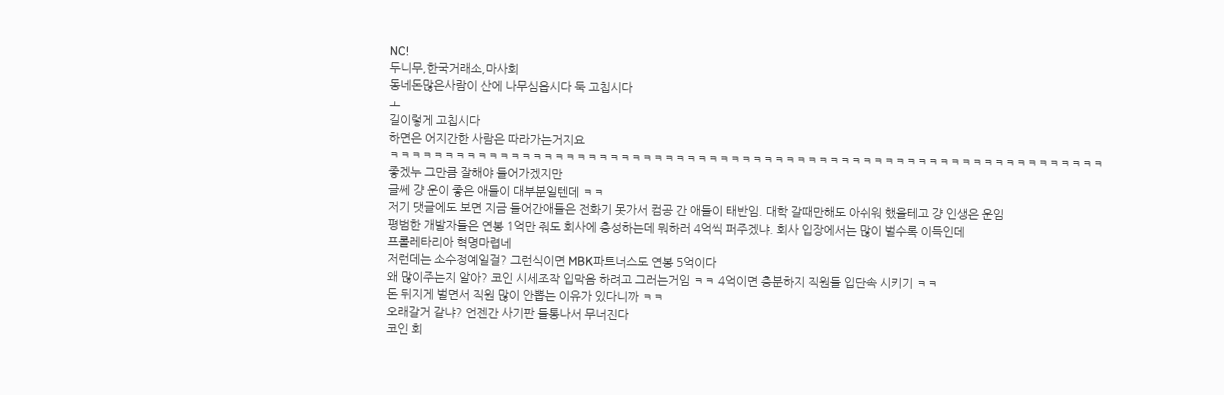NC!
두니무,한국거래소,마사회
동네돈많은사람이 산에 나무심읍시다 둑 고칩시다
ㅗ
길이렇게 고칩시다
하면은 어지간한 사람은 따라가는거지요
ㅋㅋㅋㅋㅋㅋㅋㅋㅋㅋㅋㅋㅋㅋㅋㅋㅋㅋㅋㅋㅋㅋㅋㅋㅋㅋㅋㅋㅋㅋㅋㅋㅋㅋㅋㅋㅋㅋㅋㅋㅋㅋㅋㅋㅋㅋㅋㅋㅋㅋㅋㅋㅋㅋㅋㅋㅋㅋㅋㅋㅋㅋㅋㅋㅋ
좋겠누 그만큼 잘해야 들어가겠지만
글쎄 걍 운이 좋은 애들이 대부분일텐데 ㅋㅋ
저기 댓글에도 보면 지금 들어간애들은 전화기 못가서 컴공 간 애들이 태반임. 대학 갈때만해도 아쉬워 했을테고 걍 인생은 운임
평범한 개발자들은 연봉 1억만 줘도 회사에 충성하는데 뭐하러 4억씩 퍼주겠냐. 회사 입장에서는 많이 벌수록 이득인데
프롤레타리아 혁명마렵네
저런데는 소수정예일걸? 그런식이면 MBK파트너스도 연봉 5억이다
왜 많이주는지 알아? 코인 시세조작 입막음 하려고 그러는거임 ㅋㅋ 4억이면 충분하지 직원들 입단속 시키기 ㅋㅋ
돈 뒤지게 벌면서 직원 많이 안뽑는 이유가 있다니까 ㅋㅋ
오래갈거 같냐? 언젠간 사기판 들통나서 무너진다
코인 회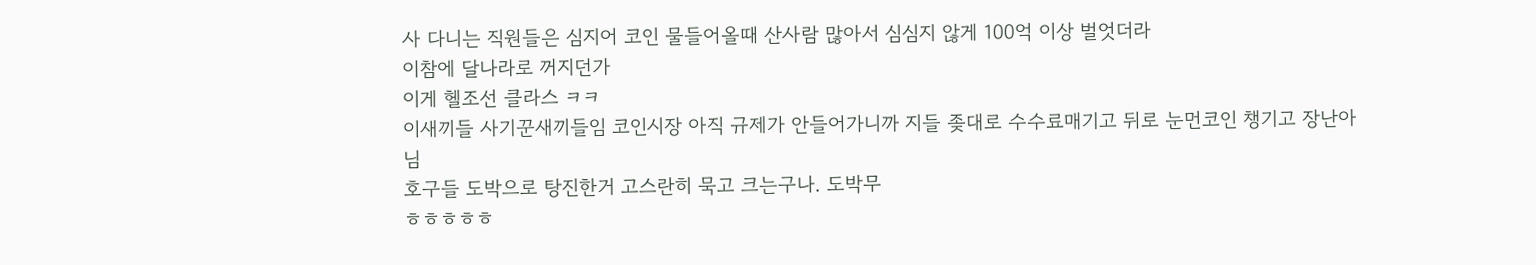사 다니는 직원들은 심지어 코인 물들어올때 산사람 많아서 심심지 않게 100억 이상 벌엇더라
이참에 달나라로 꺼지던가
이게 헬조선 클라스 ㅋㅋ
이새끼들 사기꾼새끼들임 코인시장 아직 규제가 안들어가니까 지들 좆대로 수수료매기고 뒤로 눈먼코인 챙기고 장난아님
호구들 도박으로 탕진한거 고스란히 묵고 크는구나. 도박무
ㅎㅎㅎㅎㅎ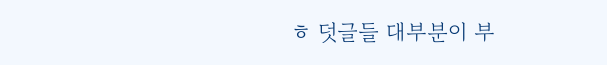ㅎ 덧글들 대부분이 부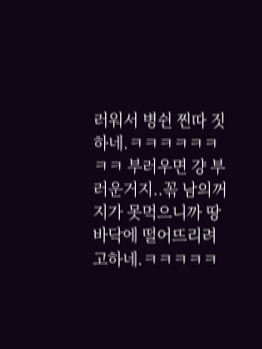러워서 병쉰 찐따 짓 하네.ㅋㅋㅋㅋㅋㅋㅋㅋ 부러우면 걍 부러운거지..꼮 남의꺼 지가 못먹으니까 땅바닥에 떨어뜨리려고하네.ㅋㅋㅋㅋㅋ